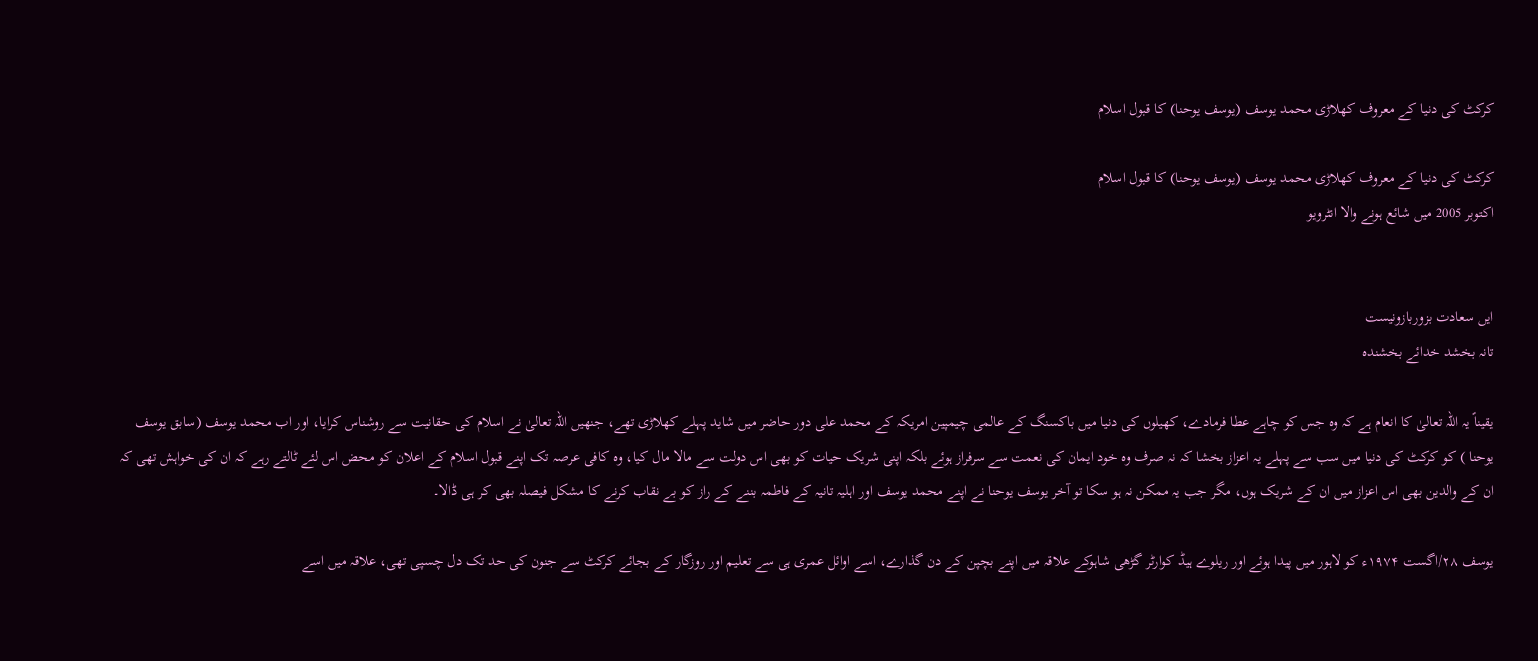کرکٹ کی دنیا کے معروف کھلاڑی محمد یوسف (یوسف یوحنا) کا قبول اسلام

کرکٹ کی دنیا کے معروف کھلاڑی محمد یوسف (یوسف یوحنا) کا قبول اسلام
اکتوبر 2005 میں شائع ہونے والا انٹرویو


ایں سعادت بزوربازونیست
تانہ بخشد خدائے بخشندہ

یقیناً یہ اللہ تعالیٰ کا انعام ہے کہ وہ جس کو چاہے عطا فرمادے، کھیلوں کی دنیا میں باکسنگ کے عالمی چیمپین امریکہ کے محمد علی دور حاضر میں شاید پہلے کھلاڑی تھے، جنھیں اللہ تعالیٰ نے اسلام کی حقانیت سے روشناس کرایا، اور اب محمد یوسف (سابق یوسف یوحنا ) کو کرکٹ کی دنیا میں سب سے پہلے یہ اعزاز بخشا کہ نہ صرف وہ خود ایمان کی نعمت سے سرفراز ہوئے بلکہ اپنی شریک حیات کو بھی اس دولت سے مالا مال کیا، وہ کافی عرصہ تک اپنے قبول اسلام کے اعلان کو محض اس لئے ٹالتے رہے کہ ان کی خواہش تھی کہ ان کے والدین بھی اس اعزاز میں ان کے شریک ہوں، مگر جب یہ ممکن نہ ہو سکا تو آخر یوسف یوحنا نے اپنے محمد یوسف اور اہلیہ تانیہ کے فاطمہ بننے کے راز کو بے نقاب کرنے کا مشکل فیصلہ بھی کر ہی ڈالا۔

یوسف ۲۸/اگست ۱۹۷۴ء کو لاہور میں پیدا ہوئے اور ریلوے ہیڈ کوارٹر گڑھی شاہوکے علاقہ میں اپنے بچپن کے دن گذارے، اسے اوائل عمری ہی سے تعلیم اور روزگار کے بجائے کرکٹ سے جنون کی حد تک دل چسپی تھی، علاقہ میں اسے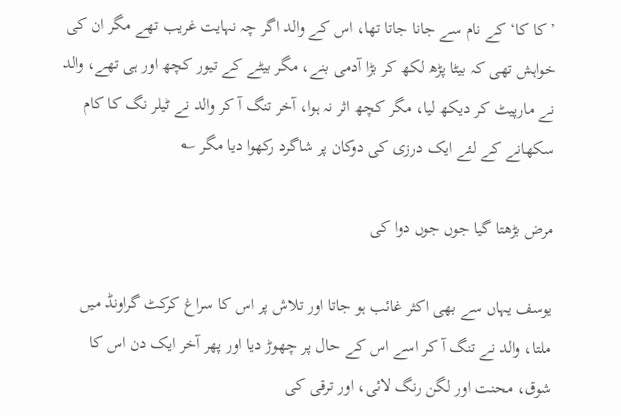’کا کا‘ کے نام سے جانا جاتا تھا، اس کے والد اگر چہ نہایت غریب تھے مگر ان کی خواہش تھی کہ بیٹا پڑھ لکھ کر بڑا آدمی بنے، مگر بیٹے کے تیور کچھ اور ہی تھے، والد نے مارپیٹ کر دیکھ لیا، مگر کچھ اثر نہ ہوا، آخر تنگ آ کر والد نے ٹیلر نگ کا کام سکھانے کے لئے ایک درزی کی دوکان پر شاگرد رکھوا دیا مگر ؎

مرض بڑھتا گیا جوں جوں دوا کی

یوسف یہاں سے بھی اکثر غائب ہو جاتا اور تلاش پر اس کا سراغ کرکٹ گراونڈ میں ملتا، والد نے تنگ آ کر اسے اس کے حال پر چھوڑ دیا اور پھر آخر ایک دن اس کا شوق، محنت اور لگن رنگ لائی، اور ترقی کی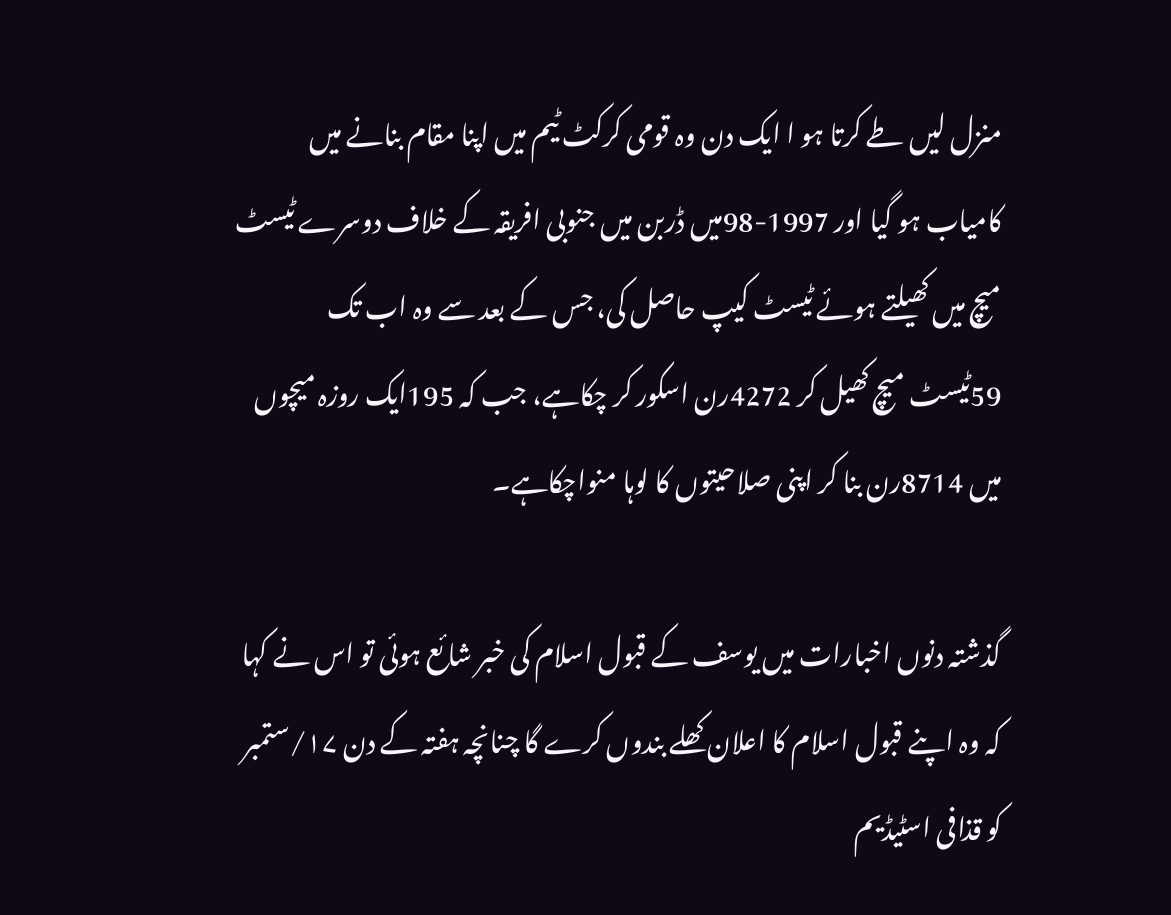منزل لیں طے کرتا ہو ا ایک دن وہ قومی کرکٹ ٹیم میں اپنا مقام بنانے میں کامیاب ہو گیا اور 1997-98میں ڈربن میں جنوبی افریقہ کے خلاف دوسرے ٹیسٹ میچ میں کھیلتے ہوئے ٹیسٹ کیپ حاصل کی، جس کے بعد سے وہ اب تک 59ٹیسٹ میچ کھیل کر 4272رن اسکور کر چکاہے، جب کہ 195ایک روزہ میچوں میں 8714رن بنا کر اپنی صلاحیتوں کا لوہا منواچکاہے۔

گذشتہ دنوں اخبارات میں یوسف کے قبول اسلام کی خبر شائع ہوئی تو اس نے کہا کہ وہ اپنے قبول اسلام کا اعلان کھلے بندوں کرے گا چنانچہ ہفتہ کے دن ۱۷/ستمبر کو قذافی اسٹیڈیم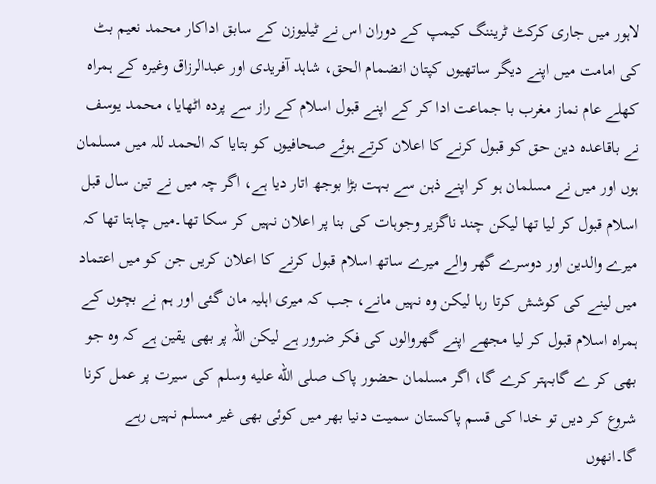لاہور میں جاری کرکٹ ٹریننگ کیمپ کے دوران اس نے ٹیلیوزن کے سابق اداکار محمد نعیم بٹ کی امامت میں اپنے دیگر ساتھیوں کپتان انضمام الحق، شاہد آفریدی اور عبدالرزاق وغیرہ کے ہمراہ کھلے عام نماز مغرب با جماعت ادا کر کے اپنے قبول اسلام کے راز سے پردہ اٹھایا، محمد یوسف نے باقاعدہ دین حق کو قبول کرنے کا اعلان کرتے ہوئے صحافیوں کو بتایا کہ الحمد للہ میں مسلمان ہوں اور میں نے مسلمان ہو کر اپنے ذہن سے بہت بڑا بوجھ اتار دیا ہے، اگر چہ میں نے تین سال قبل اسلام قبول کر لیا تھا لیکن چند ناگزیر وجوہات کی بنا پر اعلان نہیں کر سکا تھا۔میں چاہتا تھا کہ میرے والدین اور دوسرے گھر والے میرے ساتھ اسلام قبول کرنے کا اعلان کریں جن کو میں اعتماد میں لینے کی کوشش کرتا رہا لیکن وہ نہیں مانے، جب کہ میری اہلیہ مان گئی اور ہم نے بچوں کے ہمراہ اسلام قبول کر لیا مجھے اپنے گھروالوں کی فکر ضرور ہے لیکن اللہ پر بھی یقین ہے کہ وہ جو بھی کر ے گابہتر کرے گا، اگر مسلمان حضور پاک صلى الله عليه وسلم کی سیرت پر عمل کرنا شروع کر دیں تو خدا کی قسم پاکستان سمیت دنیا بھر میں کوئی بھی غیر مسلم نہیں رہے گا۔انھوں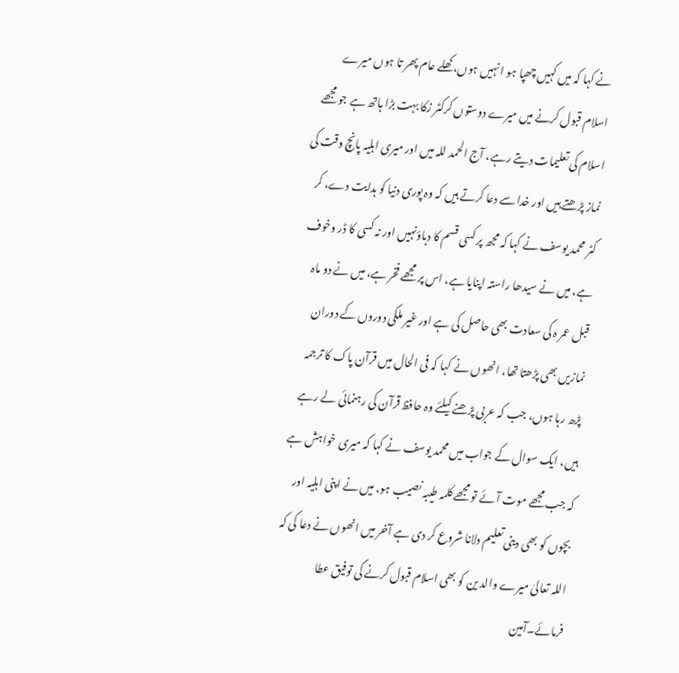نے کہا کہ میں کہیں چھپا ہو ا نہیں ہوں، کھلے عام پھر تا ہوں میرے اسلام قبول کرنے میں میرے دوستوں کرکٹر زکا بہت بڑا ہاتھ ہے جو مجھے اسلام کی تعلیمات دیتے رہے، آج الحمد للہ میں اور میری اہلیہ پانچ وقت کی نماز پڑھتے ہیں اور خدا سے دعا کرتے ہیں کہ وہ پوری دنیا کو ہدایت دے، کر کٹر محمد یوسف نے کہا کہ مجھ پر کسی قسم کا دباؤنہیں اور نہ کسی کا ڈر وخوف ہے، میں نے سیدھا راستہ اپنایا ہے، اس پر مجھے فخر ہے، میں نے دو ماہ قبل عمر ہ کی سعادت بھی حاصل کی ہے اور غیر ملکی دوروں کے دوران نمازیں بھی پڑھتا تھا، انھوں نے کہا کہ فی الحال میں قرآن پاک کا ترجمہ پڑھ رہا ہوں، جب کہ عربی پڑھنے کیلئے وہ حافظ قرآن کی رہنمائی لے رہے ہیں، ایک سوال کے جواب میں محمد یوسف نے کہا کہ میری خواہش ہے کہ جب مجھے موت آئے تو مجھے کلمہ طیبہ نصیب ہو، میں نے اپنی اہلیہ اور بچوں کو بھی دینی تعلیم دلانا شروع کر دی ہے آخر میں انھوں نے دعا کی کہ اللہ تعالیٰ میرے والد ین کو بھی اسلام قبول کرنے کی توفیق عطا فرمائے۔آمین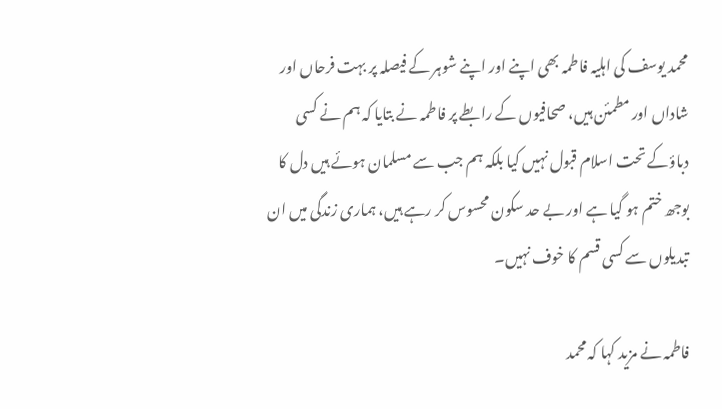محمد یوسف کی اہلیہ فاطمہ بھی اپنے اور اپنے شوہر کے فیصلہ پر بہت فرحاں اور شاداں اور مطمئن ہیں، صحافیوں کے رابطے پر فاطمہ نے بتایا کہ ہم نے کسی دباؤکے تحت اسلام قبول نہیں کیا بلکہ ہم جب سے مسلمان ہوئے ہیں دل کا بوجھ ختم ہو گیا ہے اور بے حد سکون محسوس کر رہے ہیں، ہماری زندگی میں ان تبدیلوں سے کسی قسم کا خوف نہیں۔

فاطمہ نے مزید کہا کہ محمد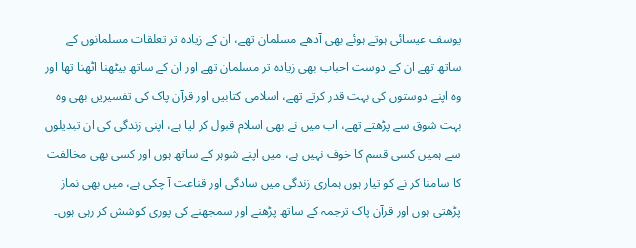یوسف عیسائی ہوتے ہوئے بھی آدھے مسلمان تھے، ان کے زیادہ تر تعلقات مسلمانوں کے ساتھ تھے ان کے دوست احباب بھی زیادہ تر مسلمان تھے اور ان کے ساتھ بیٹھنا اٹھنا تھا اور وہ اپنے دوستوں کی بہت قدر کرتے تھے، اسلامی کتابیں اور قرآن پاک کی تفسیریں بھی وہ بہت شوق سے پڑھتے تھے، اب میں نے بھی اسلام قبول کر لیا ہے، اپنی زندگی کی ان تبدیلوں سے ہمیں کسی قسم کا خوف نہیں ہے، میں اپنے شوہر کے ساتھ ہوں اور کسی بھی مخالفت کا سامنا کر نے کو تیار ہوں ہماری زندگی میں سادگی اور قناعت آ چکی ہے، میں بھی نماز پڑھتی ہوں اور قرآن پاک ترجمہ کے ساتھ پڑھنے اور سمجھنے کی پوری کوشش کر رہی ہوں۔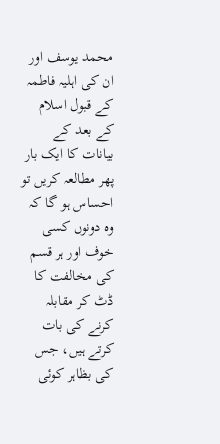محمد یوسف اور ان کی اہلیہ فاطمہ کے قبول اسلام کے بعد کے بیانات کا ایک بار پھر مطالعہ کریں تو احساس ہو گا کہ وہ دونوں کسی خوف اور ہر قسم کی مخالفت کا ڈٹ کر مقابلہ کرنے کی بات کرتے ہیں، جس کی بظاہر کوئی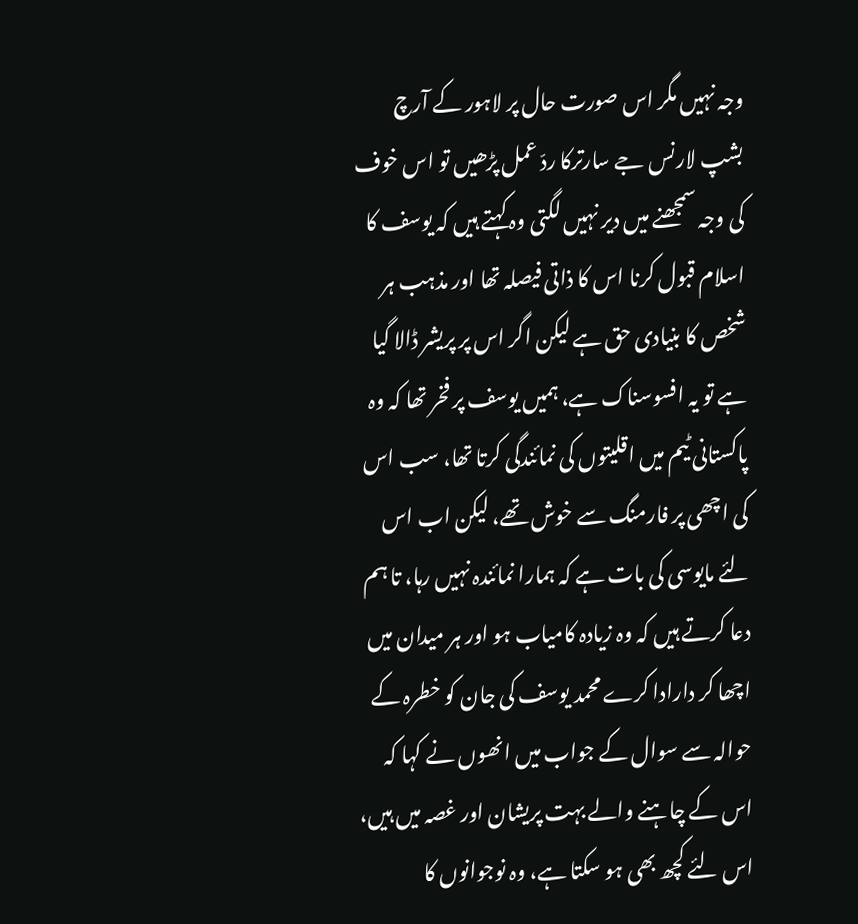وجہ نہیں مگر اس صورت حال پر لاہور کے آرچ بشپ لارنس جے سارترکا ردّ عمل پڑھیں تو اس خوف کی وجہ سمجھنے میں دیر نہیں لگتی وہ کہتے ہیں کہ یوسف کا اسلام قبول کرنا اس کا ذاتی فیصلہ تھا اور مذہب ہر شخص کا بنیادی حق ہے لیکن اگر اس پر پریشر ڈالا گیا ہے تو یہ افسوسناک ہے، ہمیں یوسف پر فخر تھا کہ وہ پاکستانی ٹیم میں اقلیتوں کی نمائندگی کرتا تھا، سب اس کی اچھی پر فارمنگ سے خوش تھے، لیکن اب اس لئے مایوسی کی بات ہے کہ ہمارا نمائندہ نہیں رہا، تا ہم دعا کرتے ہیں کہ وہ زیادہ کامیاب ہو اور ہر میدان میں اچھا کر دارادا کرے محمد یوسف کی جان کو خطرہ کے حوالہ سے سوال کے جواب میں انھوں نے کہا کہ اس کے چاہنے والے بہت پریشان اور غصہ میں ہیں، اس لئے کچھ بھی ہو سکتا ہے، وہ نوجوانوں کا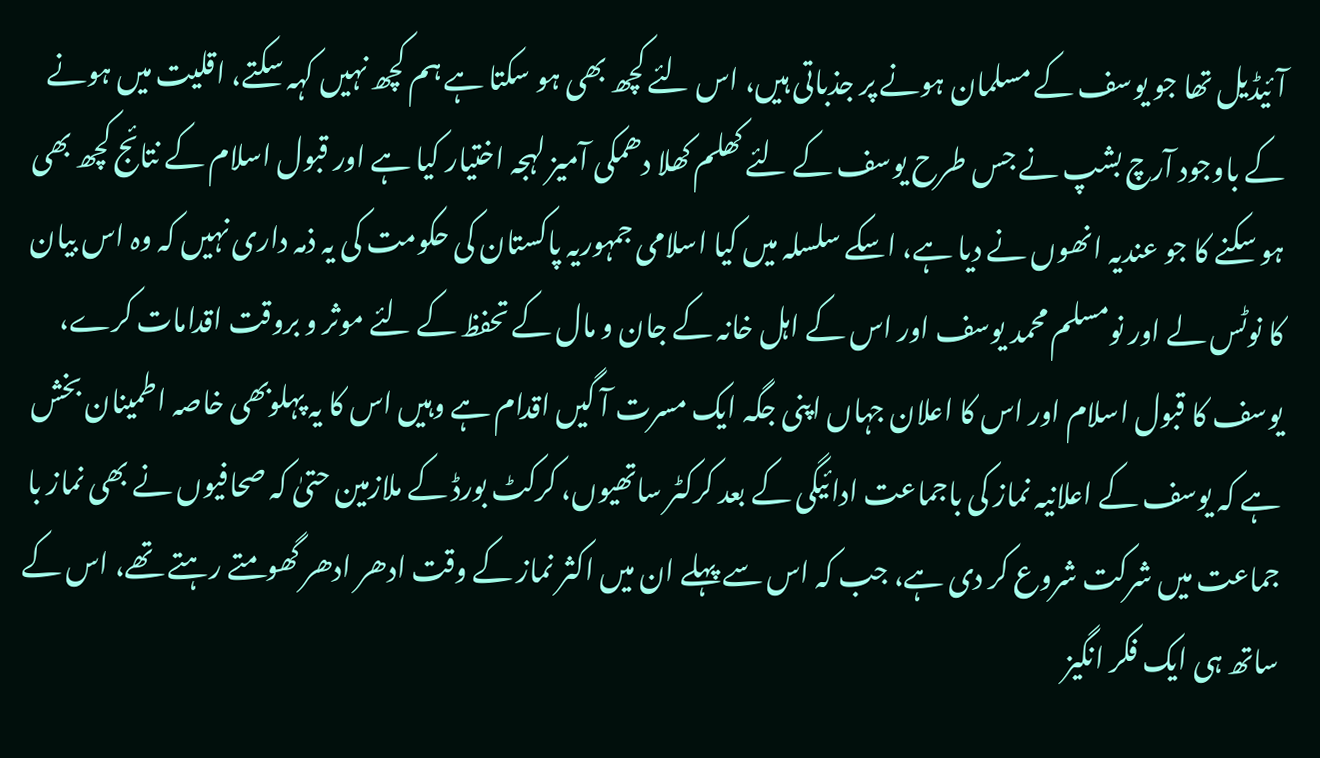آئیڈیل تھا جو یوسف کے مسلمان ہونے پر جذباتی ہیں، اس لئے کچھ بھی ہو سکتا ہے ہم کچھ نہیں کہہ سکتے، اقلیت میں ہونے کے باوجود آرچ بشپ نے جس طرح یوسف کے لئے کھلم کھلا دھمکی آمیز لہجہ اختیار کیا ہے اور قبول اسلام کے نتائج کچھ بھی ہو سکنے کا جو عندیہ انھوں نے دیا ہے، اسکے سلسلہ میں کیا اسلامی جمہوریہ پاکستان کی حکومت کی یہ ذمہ داری نہیں کہ وہ اس بیان کا نوٹس لے اور نومسلم محمد یوسف اور اس کے اہل خانہ کے جان و مال کے تحفظ کے لئے موثر و بروقت اقدامات کرے، یوسف کا قبول اسلام اور اس کا اعلان جہاں اپنی جگہ ایک مسرت آ گیں اقدام ہے وہیں اس کا یہ پہلوبھی خاصہ اطمینان بخش ہے کہ یوسف کے اعلانیہ نماز کی باجماعت ادائیگی کے بعد کرکٹر ساتھیوں، کرکٹ بورڈ کے ملازمین حتیٰ کہ صحافیوں نے بھی نماز با جماعت میں شرکت شروع کر دی ہے، جب کہ اس سے پہلے ان میں اکثر نماز کے وقت ادھر ادھر گھومتے رہتے تھے، اس کے ساتھ ہی ایک فکر انگیز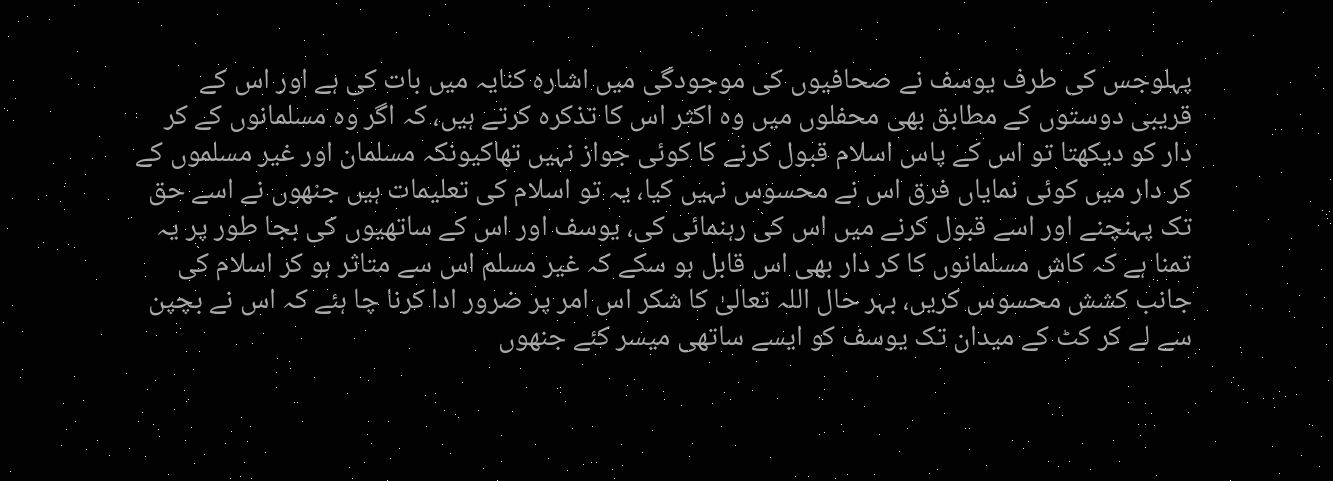پہلوجس کی طرف یوسف نے صحافیوں کی موجودگی میں اشارہ کنایہ میں بات کی ہے اور اس کے قریبی دوستوں کے مطابق بھی محفلوں میں وہ اکثر اس کا تذکرہ کرتے ہیں، کہ اگر وہ مسلمانوں کے کر دار کو دیکھتا تو اس کے پاس اسلام قبول کرنے کا کوئی جواز نہیں تھاکیونکہ مسلمان اور غیر مسلموں کے کر دار میں کوئی نمایاں فرق اس نے محسوس نہیں کیا، یہ تو اسلام کی تعلیمات ہیں جنھوں نے اسے حق تک پہنچنے اور اسے قبول کرنے میں اس کی رہنمائی کی، یوسف اور اس کے ساتھیوں کی بجا طور پر یہ تمنا ہے کہ کاش مسلمانوں کا کر دار بھی اس قابل ہو سکے کہ غیر مسلم اس سے متاثر ہو کر اسلام کی جانب کشش محسوس کریں، بہر حال اللہ تعالیٰ کا شکر اس امر پر ضرور ادا کرنا چا ہئے کہ اس نے بچپن سے لے کر کٹ کے میدان تک یوسف کو ایسے ساتھی میسر کئے جنھوں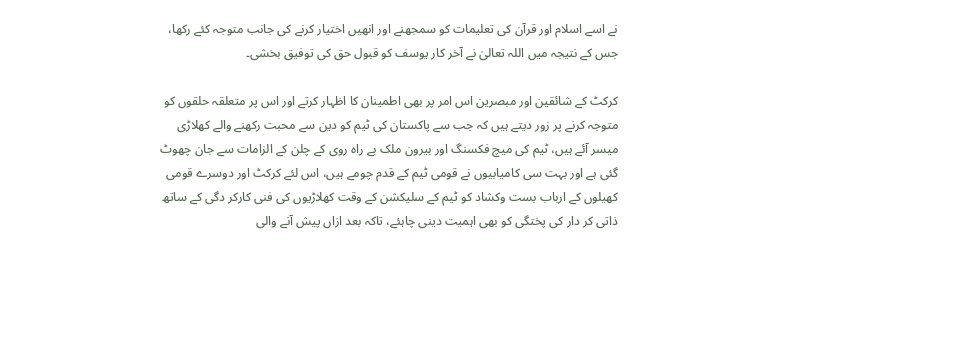نے اسے اسلام اور قرآن کی تعلیمات کو سمجھنے اور انھیں اختیار کرنے کی جانب متوجہ کئے رکھا، جس کے نتیجہ میں اللہ تعالیٰ نے آخر کار یوسف کو قبول حق کی توفیق بخشی۔

کرکٹ کے شائقین اور مبصرین اس امر پر بھی اطمینان کا اظہار کرتے اور اس پر متعلقہ حلقوں کو متوجہ کرنے پر زور دیتے ہیں کہ جب سے پاکستان کی ٹیم کو دین سے محبت رکھنے والے کھلاڑی میسر آئے ہیں، ٹیم کی میچ فکسنگ اور بیرون ملک بے راہ روی کے چلن کے الزامات سے جان چھوٹ گئی ہے اور بہت سی کامیابیوں نے قومی ٹیم کے قدم چومے ہیں، اس لئے کرکٹ اور دوسرے قومی کھیلوں کے ارباب بست وکشاد کو ٹیم کے سلیکشن کے وقت کھلاڑیوں کی فنی کارکر دگی کے ساتھ ذاتی کر دار کی پختگی کو بھی اہمیت دینی چاہئے، تاکہ بعد ازاں پیش آنے والی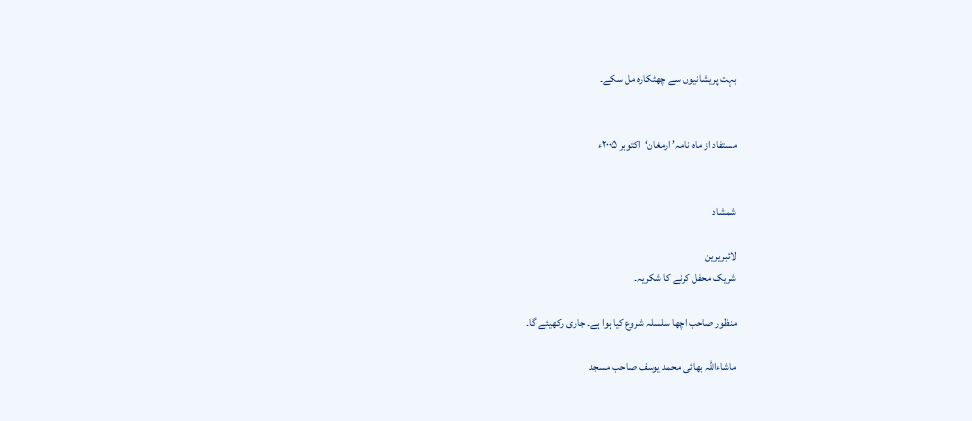بہت پریشانیوں سے چھٹکارہ مل سکے۔


مستفاد از ماہ نامہ’ ارمغان‘اکتوبر ۲۰۰۵ء


شمشاد

لائبریرین
شریک محفل کرنے کا شکریہ۔

منظور صاحب اچھا سلسلہ شروع کیا ہوا ہے۔ جاری رکھیئے گا۔

ماشاءاللہ بھائی محمد یوسف صاحب مسجد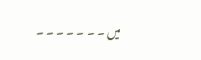میں ۔ ۔ ۔ ۔ ۔ ۔ ۔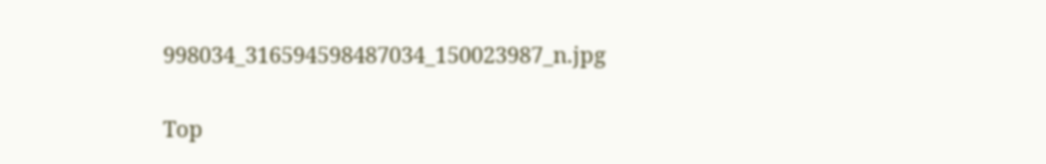998034_316594598487034_150023987_n.jpg

Top